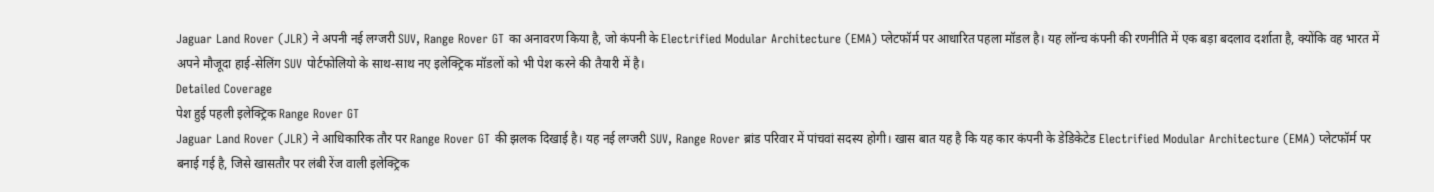Jaguar Land Rover (JLR) ने अपनी नई लग्जरी SUV, Range Rover GT का अनावरण किया है, जो कंपनी के Electrified Modular Architecture (EMA) प्लेटफॉर्म पर आधारित पहला मॉडल है। यह लॉन्च कंपनी की रणनीति में एक बड़ा बदलाव दर्शाता है, क्योंकि वह भारत में अपने मौजूदा हाई-सेलिंग SUV पोर्टफोलियो के साथ-साथ नए इलेक्ट्रिक मॉडलों को भी पेश करने की तैयारी में है।
Detailed Coverage
पेश हुई पहली इलेक्ट्रिक Range Rover GT
Jaguar Land Rover (JLR) ने आधिकारिक तौर पर Range Rover GT की झलक दिखाई है। यह नई लग्जरी SUV, Range Rover ब्रांड परिवार में पांचवां सदस्य होगी। खास बात यह है कि यह कार कंपनी के डेडिकेटेड Electrified Modular Architecture (EMA) प्लेटफॉर्म पर बनाई गई है, जिसे खासतौर पर लंबी रेंज वाली इलेक्ट्रिक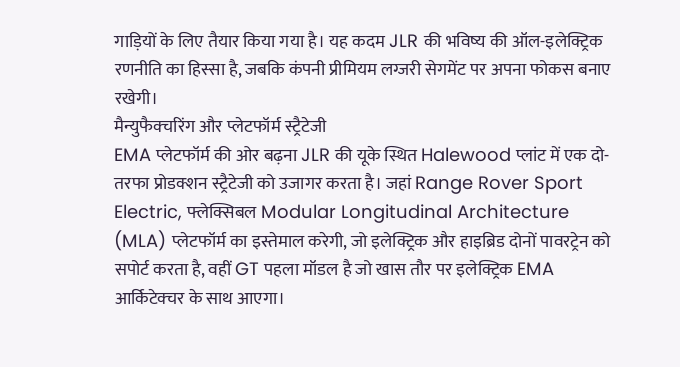गाड़ियों के लिए तैयार किया गया है। यह कदम JLR की भविष्य की ऑल-इलेक्ट्रिक रणनीति का हिस्सा है, जबकि कंपनी प्रीमियम लग्जरी सेगमेंट पर अपना फोकस बनाए रखेगी।
मैन्युफैक्चरिंग और प्लेटफॉर्म स्ट्रैटेजी
EMA प्लेटफॉर्म की ओर बढ़ना JLR की यूके स्थित Halewood प्लांट में एक दो-तरफा प्रोडक्शन स्ट्रैटेजी को उजागर करता है। जहां Range Rover Sport Electric, फ्लेक्सिबल Modular Longitudinal Architecture (MLA) प्लेटफॉर्म का इस्तेमाल करेगी, जो इलेक्ट्रिक और हाइब्रिड दोनों पावरट्रेन को सपोर्ट करता है, वहीं GT पहला मॉडल है जो खास तौर पर इलेक्ट्रिक EMA आर्किटेक्चर के साथ आएगा।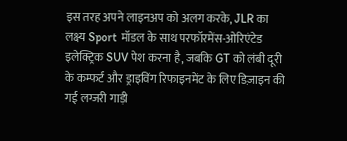इस तरह अपने लाइनअप को अलग करके, JLR का लक्ष्य Sport मॉडल के साथ परफॉरमेंस-ओरिएंटेड इलेक्ट्रिक SUV पेश करना है, जबकि GT को लंबी दूरी के कम्फर्ट और ड्राइविंग रिफाइनमेंट के लिए डिज़ाइन की गई लग्जरी गाड़ी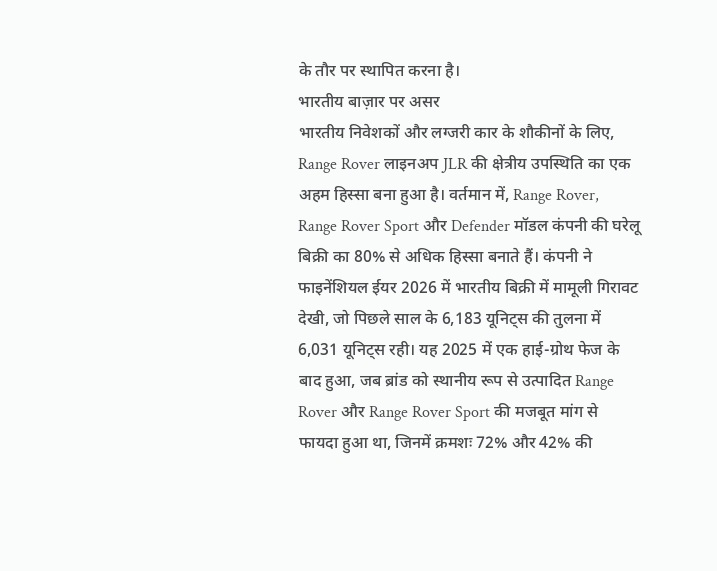के तौर पर स्थापित करना है।
भारतीय बाज़ार पर असर
भारतीय निवेशकों और लग्जरी कार के शौकीनों के लिए, Range Rover लाइनअप JLR की क्षेत्रीय उपस्थिति का एक अहम हिस्सा बना हुआ है। वर्तमान में, Range Rover, Range Rover Sport और Defender मॉडल कंपनी की घरेलू बिक्री का 80% से अधिक हिस्सा बनाते हैं। कंपनी ने फाइनेंशियल ईयर 2026 में भारतीय बिक्री में मामूली गिरावट देखी, जो पिछले साल के 6,183 यूनिट्स की तुलना में 6,031 यूनिट्स रही। यह 2025 में एक हाई-ग्रोथ फेज के बाद हुआ, जब ब्रांड को स्थानीय रूप से उत्पादित Range Rover और Range Rover Sport की मजबूत मांग से फायदा हुआ था, जिनमें क्रमशः 72% और 42% की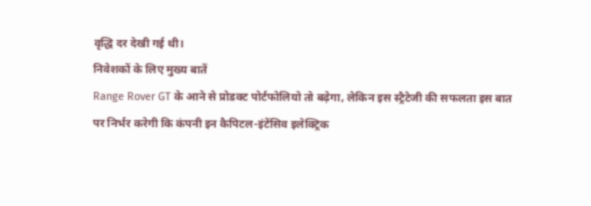वृद्धि दर देखी गई थी।
निवेशकों के लिए मुख्य बातें
Range Rover GT के आने से प्रोडक्ट पोर्टफोलियो तो बढ़ेगा, लेकिन इस स्ट्रैटेजी की सफलता इस बात पर निर्भर करेगी कि कंपनी इन कैपिटल-इंटेंसिव इलेक्ट्रिक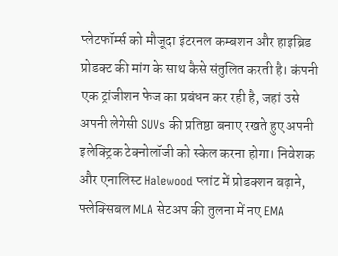प्लेटफॉर्म्स को मौजूदा इंटरनल कम्बशन और हाइब्रिड प्रोडक्ट की मांग के साथ कैसे संतुलित करती है। कंपनी एक ट्रांजीशन फेज का प्रबंधन कर रही है, जहां उसे अपनी लेगेसी SUVs की प्रतिष्ठा बनाए रखते हुए अपनी इलेक्ट्रिक टेक्नोलॉजी को स्केल करना होगा। निवेशक और एनालिस्ट Halewood प्लांट में प्रोडक्शन बढ़ाने, फ्लेक्सिबल MLA सेटअप की तुलना में नए EMA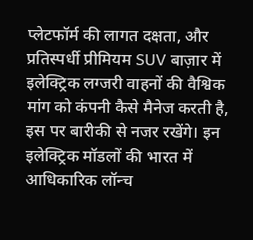प्लेटफॉर्म की लागत दक्षता, और प्रतिस्पर्धी प्रीमियम SUV बाज़ार में इलेक्ट्रिक लग्जरी वाहनों की वैश्विक मांग को कंपनी कैसे मैनेज करती है, इस पर बारीकी से नजर रखेंगे। इन इलेक्ट्रिक मॉडलों की भारत में आधिकारिक लॉन्च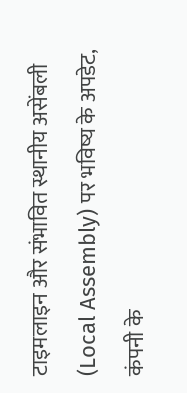टाइमलाइन और संभावित स्थानीय असेंबली (Local Assembly) पर भविष्य के अपडेट, कंपनी के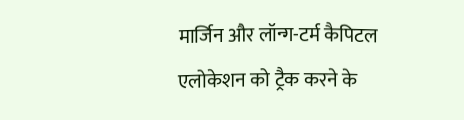मार्जिन और लॉन्ग-टर्म कैपिटल एलोकेशन को ट्रैक करने के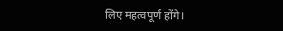लिए महत्वपूर्ण होंगे।